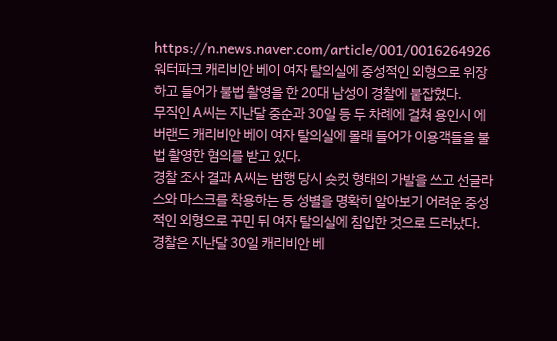https://n.news.naver.com/article/001/0016264926
워터파크 캐리비안 베이 여자 탈의실에 중성적인 외형으로 위장하고 들어가 불법 촬영을 한 20대 남성이 경찰에 붙잡혔다.
무직인 A씨는 지난달 중순과 30일 등 두 차례에 걸쳐 용인시 에버랜드 캐리비안 베이 여자 탈의실에 몰래 들어가 이용객들을 불법 촬영한 혐의를 받고 있다.
경찰 조사 결과 A씨는 범행 당시 숏컷 형태의 가발을 쓰고 선글라스와 마스크를 착용하는 등 성별을 명확히 알아보기 어려운 중성적인 외형으로 꾸민 뒤 여자 탈의실에 침입한 것으로 드러났다.
경찰은 지난달 30일 캐리비안 베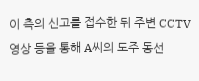이 측의 신고를 접수한 뒤 주변 CCTV 영상 등을 통해 A씨의 도주 동선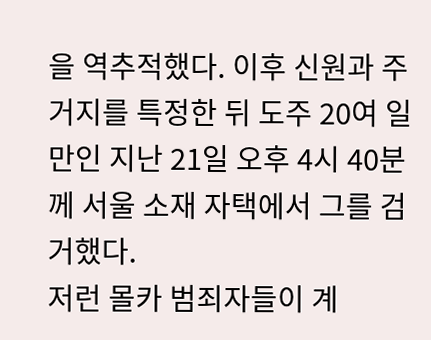을 역추적했다. 이후 신원과 주거지를 특정한 뒤 도주 20여 일 만인 지난 21일 오후 4시 40분께 서울 소재 자택에서 그를 검거했다.
저런 몰카 범죄자들이 계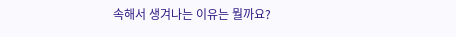속해서 생겨나는 이유는 뭘까요?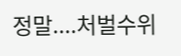정말....처벌수위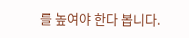를 높여야 한다 봅니다.